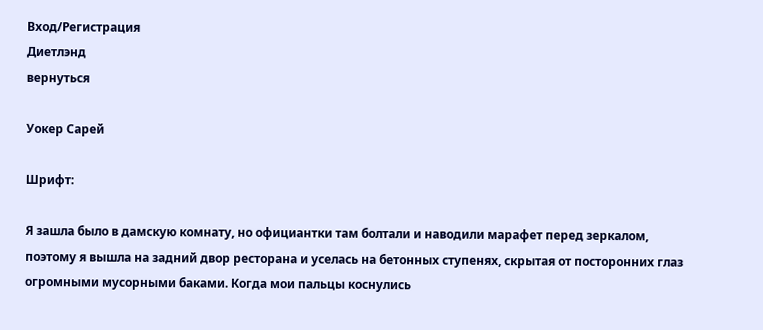Вход/Регистрация
Диетлэнд
вернуться

Уокер Сарей

Шрифт:

Я зашла было в дамскую комнату, но официантки там болтали и наводили марафет перед зеркалом, поэтому я вышла на задний двор ресторана и уселась на бетонных ступенях, скрытая от посторонних глаз огромными мусорными баками. Когда мои пальцы коснулись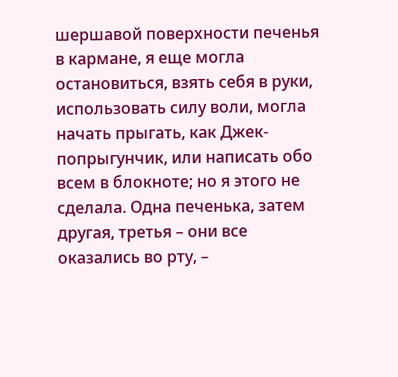шершавой поверхности печенья в кармане, я еще могла остановиться, взять себя в руки, использовать силу воли, могла начать прыгать, как Джек-попрыгунчик, или написать обо всем в блокноте; но я этого не сделала. Одна печенька, затем другая, третья – они все оказались во рту, –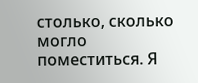столько, сколько могло поместиться. Я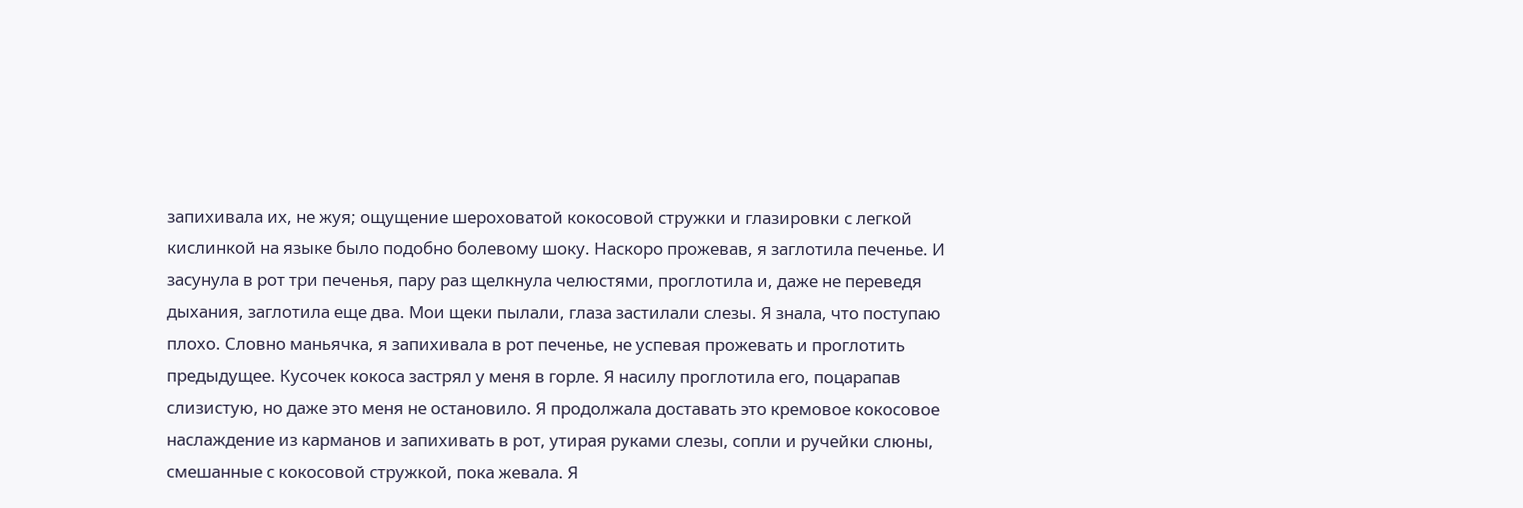запихивала их, не жуя; ощущение шероховатой кокосовой стружки и глазировки с легкой кислинкой на языке было подобно болевому шоку. Наскоро прожевав, я заглотила печенье. И засунула в рот три печенья, пару раз щелкнула челюстями, проглотила и, даже не переведя дыхания, заглотила еще два. Мои щеки пылали, глаза застилали слезы. Я знала, что поступаю плохо. Словно маньячка, я запихивала в рот печенье, не успевая прожевать и проглотить предыдущее. Кусочек кокоса застрял у меня в горле. Я насилу проглотила его, поцарапав слизистую, но даже это меня не остановило. Я продолжала доставать это кремовое кокосовое наслаждение из карманов и запихивать в рот, утирая руками слезы, сопли и ручейки слюны, смешанные с кокосовой стружкой, пока жевала. Я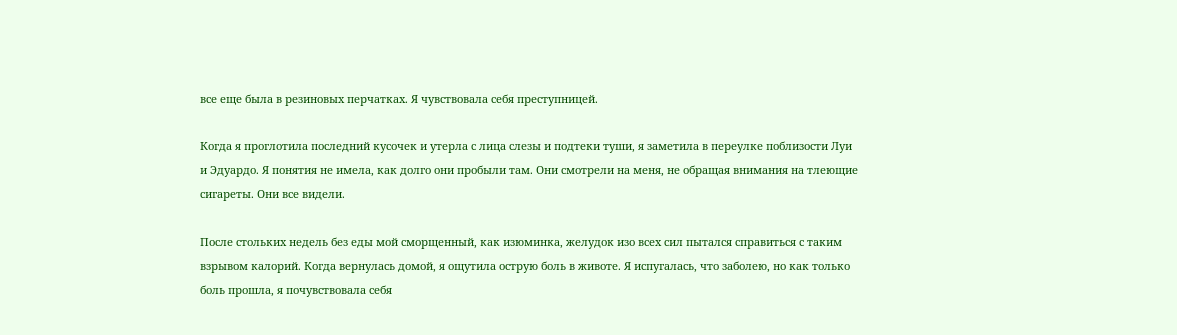все еще была в резиновых перчатках. Я чувствовала себя преступницей.

Когда я проглотила последний кусочек и утерла с лица слезы и подтеки туши, я заметила в переулке поблизости Луи и Эдуардо. Я понятия не имела, как долго они пробыли там. Они смотрели на меня, не обращая внимания на тлеющие сигареты. Они все видели.

После стольких недель без еды мой сморщенный, как изюминка, желудок изо всех сил пытался справиться с таким взрывом калорий. Когда вернулась домой, я ощутила острую боль в животе. Я испугалась, что заболею, но как только боль прошла, я почувствовала себя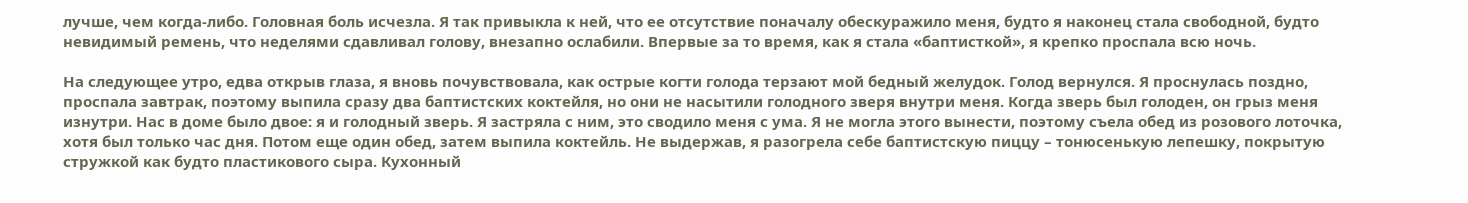лучше, чем когда-либо. Головная боль исчезла. Я так привыкла к ней, что ее отсутствие поначалу обескуражило меня, будто я наконец стала свободной, будто невидимый ремень, что неделями сдавливал голову, внезапно ослабили. Впервые за то время, как я стала «баптисткой», я крепко проспала всю ночь.

На следующее утро, едва открыв глаза, я вновь почувствовала, как острые когти голода терзают мой бедный желудок. Голод вернулся. Я проснулась поздно, проспала завтрак, поэтому выпила сразу два баптистских коктейля, но они не насытили голодного зверя внутри меня. Когда зверь был голоден, он грыз меня изнутри. Нас в доме было двое: я и голодный зверь. Я застряла с ним, это сводило меня с ума. Я не могла этого вынести, поэтому съела обед из розового лоточка, хотя был только час дня. Потом еще один обед, затем выпила коктейль. Не выдержав, я разогрела себе баптистскую пиццу – тонюсенькую лепешку, покрытую стружкой как будто пластикового сыра. Кухонный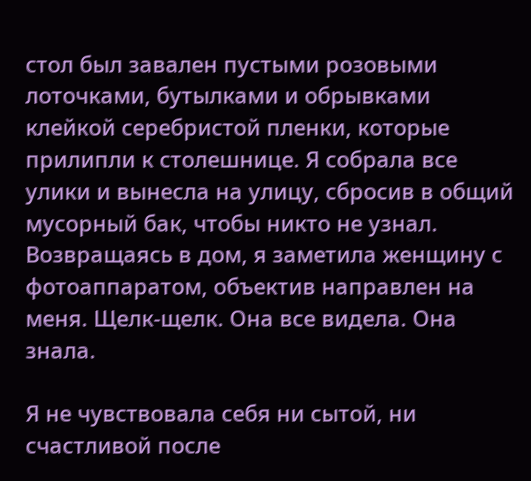стол был завален пустыми розовыми лоточками, бутылками и обрывками клейкой серебристой пленки, которые прилипли к столешнице. Я собрала все улики и вынесла на улицу, сбросив в общий мусорный бак, чтобы никто не узнал. Возвращаясь в дом, я заметила женщину с фотоаппаратом, объектив направлен на меня. Щелк-щелк. Она все видела. Она знала.

Я не чувствовала себя ни сытой, ни счастливой после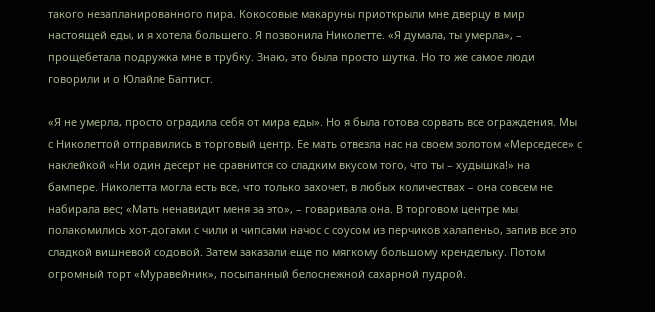такого незапланированного пира. Кокосовые макаруны приоткрыли мне дверцу в мир настоящей еды, и я хотела большего. Я позвонила Николетте. «Я думала, ты умерла», – прощебетала подружка мне в трубку. Знаю, это была просто шутка. Но то же самое люди говорили и о Юлайле Баптист.

«Я не умерла, просто оградила себя от мира еды». Но я была готова сорвать все ограждения. Мы с Николеттой отправились в торговый центр. Ее мать отвезла нас на своем золотом «Мерседесе» с наклейкой «Ни один десерт не сравнится со сладким вкусом того, что ты – худышка!» на бампере. Николетта могла есть все, что только захочет, в любых количествах – она совсем не набирала вес; «Мать ненавидит меня за это», – говаривала она. В торговом центре мы полакомились хот-догами с чили и чипсами начос с соусом из перчиков халапеньо, запив все это сладкой вишневой содовой. Затем заказали еще по мягкому большому крендельку. Потом огромный торт «Муравейник», посыпанный белоснежной сахарной пудрой.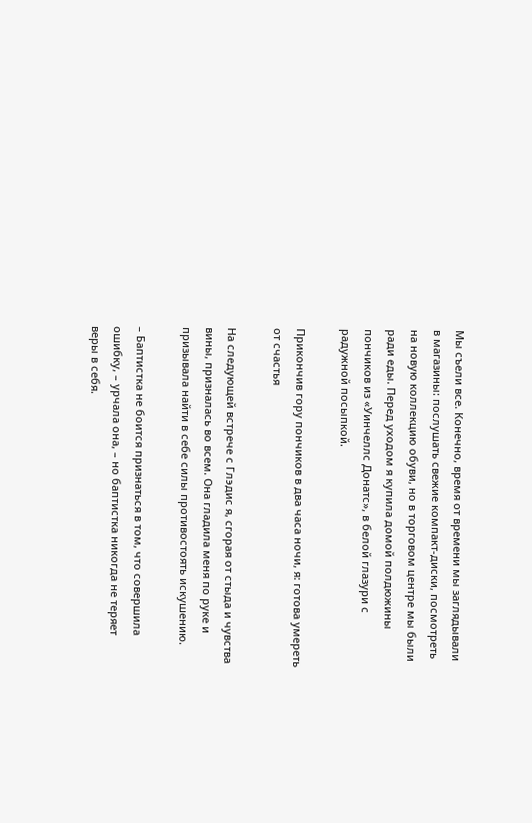Мы съели все. Конечно, время от времени мы заглядывали в магазины: послушать свежие компакт-диски, посмотреть на новую коллекцию обуви, но в торговом центре мы были ради еды. Перед уходом я купила домой полдюжины пончиков из «Уинчеллс Донатс», в белой глазури с радужной посыпкой.

Прикончив гору пончиков в два часа ночи, я: готова умереть от счастья

На следующей встрече с Глэдис я, сгорая от стыда и чувства вины, призналась во всем. Она гладила меня по руке и призывала найти в себе силы противостоять искушению.

– Баптистка не боится признаться в том, что совершила ошибку, – урчала она, – но баптистка никогда не теряет веры в себя.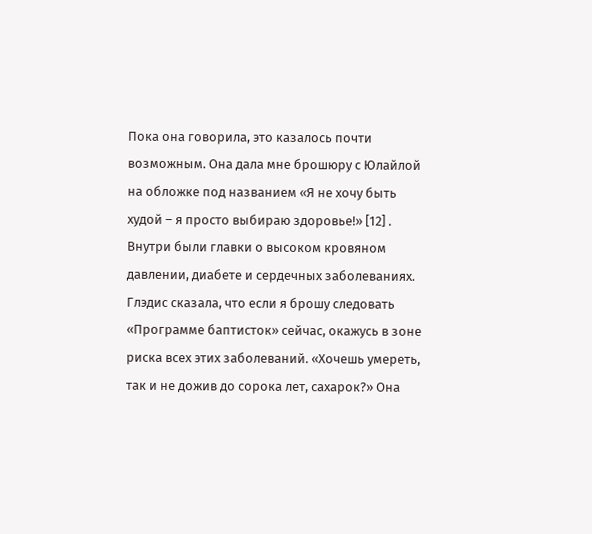Пока она говорила, это казалось почти возможным. Она дала мне брошюру с Юлайлой на обложке под названием «Я не хочу быть худой – я просто выбираю здоровье!» [12] . Внутри были главки о высоком кровяном давлении, диабете и сердечных заболеваниях. Глэдис сказала, что если я брошу следовать «Программе баптисток» сейчас, окажусь в зоне риска всех этих заболеваний. «Хочешь умереть, так и не дожив до сорока лет, сахарок?» Она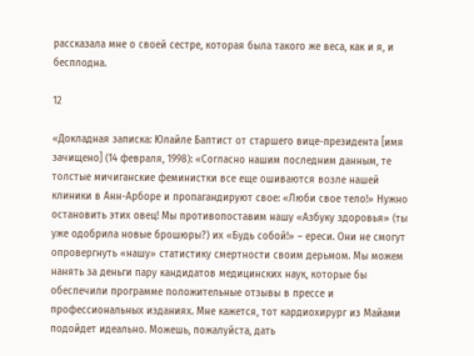рассказала мне о своей сестре, которая была такого же веса, как и я, и бесплодна.

12

«Докладная записка: Юлайле Баптист от старшего вице-президента [имя зачищено] (14 февраля, 1998): «Согласно нашим последним данным, те толстые мичиганские феминистки все еще ошиваются возле нашей клиники в Анн-Арборе и пропагандируют свое: «Люби свое тело!» Нужно остановить этих овец! Мы противопоставим нашу «Азбуку здоровья» (ты уже одобрила новые брошюры?) их «Будь собой!» – ереси. Они не смогут опровергнуть «нашу» статистику смертности своим дерьмом. Мы можем нанять за деньги пару кандидатов медицинских наук, которые бы обеспечили программе положительные отзывы в прессе и профессиональных изданиях. Мне кажется, тот кардиохирург из Майами подойдет идеально. Можешь, пожалуйста, дать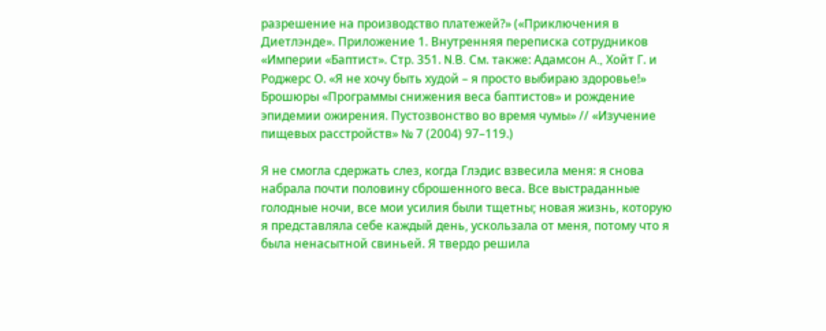разрешение на производство платежей?» («Приключения в Диетлэнде». Приложение 1. Внутренняя переписка сотрудников «Империи «Баптист». Стр. 351. N.B. См. также: Адамсон A., Хойт Г. и Роджерс О. «Я не хочу быть худой – я просто выбираю здоровье!» Брошюры «Программы снижения веса баптистов» и рождение эпидемии ожирения. Пустозвонство во время чумы» // «Изучение пищевых расстройств» № 7 (2004) 97–119.)

Я не смогла сдержать слез, когда Глэдис взвесила меня: я снова набрала почти половину сброшенного веса. Все выстраданные голодные ночи, все мои усилия были тщетны; новая жизнь, которую я представляла себе каждый день, ускользала от меня, потому что я была ненасытной свиньей. Я твердо решила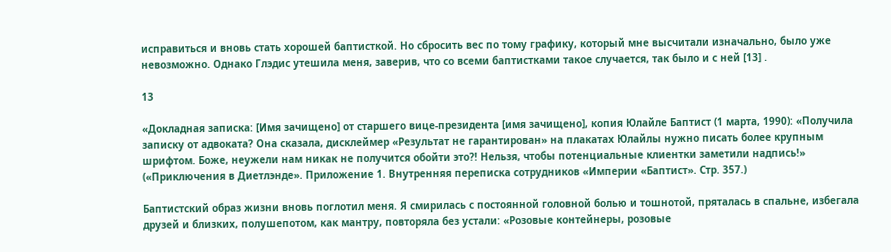исправиться и вновь стать хорошей баптисткой. Но сбросить вес по тому графику, который мне высчитали изначально, было уже невозможно. Однако Глэдис утешила меня, заверив, что со всеми баптистками такое случается, так было и с ней [13] .

13

«Докладная записка: [Имя зачищено] от старшего вице-президента [имя зачищено], копия Юлайле Баптист (1 марта, 1990): «Получила записку от адвоката? Она сказала, дисклеймер «Результат не гарантирован» на плакатах Юлайлы нужно писать более крупным шрифтом. Боже, неужели нам никак не получится обойти это?! Нельзя, чтобы потенциальные клиентки заметили надпись!» («Приключения в Диетлэнде». Приложение 1. Внутренняя переписка сотрудников «Империи «Баптист». Стр. 357.)

Баптистский образ жизни вновь поглотил меня. Я смирилась с постоянной головной болью и тошнотой, пряталась в спальне, избегала друзей и близких, полушепотом, как мантру, повторяла без устали: «Розовые контейнеры, розовые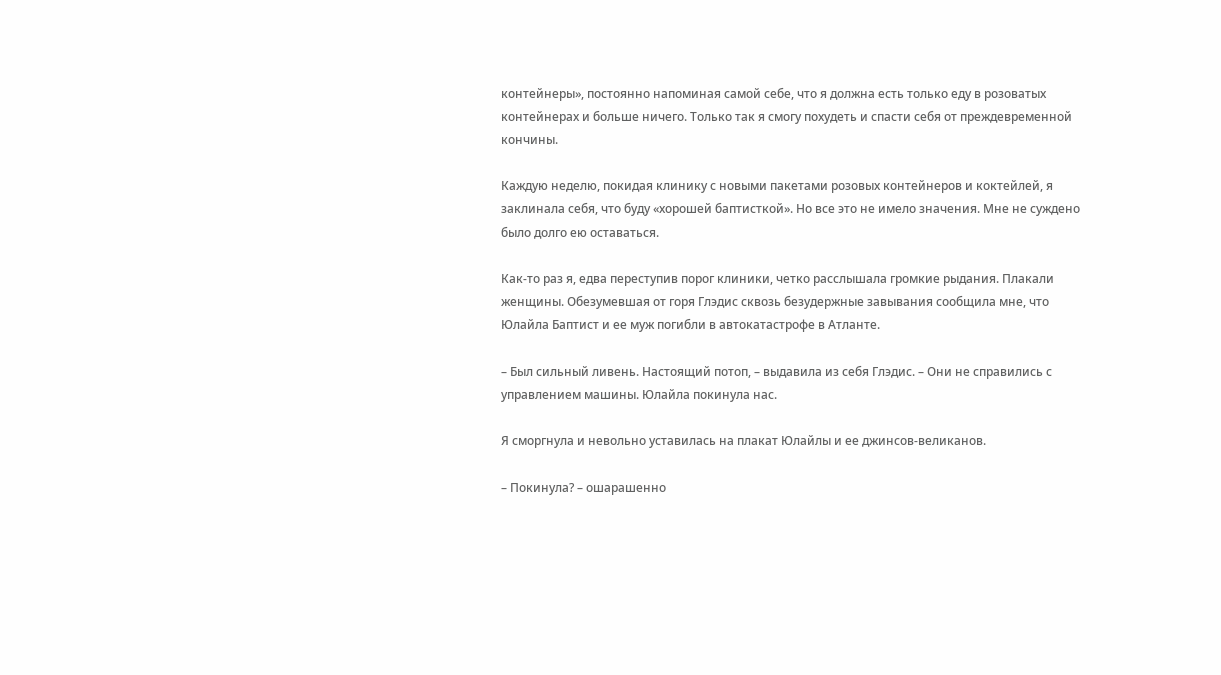контейнеры», постоянно напоминая самой себе, что я должна есть только еду в розоватых контейнерах и больше ничего. Только так я смогу похудеть и спасти себя от преждевременной кончины.

Каждую неделю, покидая клинику с новыми пакетами розовых контейнеров и коктейлей, я заклинала себя, что буду «хорошей баптисткой». Но все это не имело значения. Мне не суждено было долго ею оставаться.

Как-то раз я, едва переступив порог клиники, четко расслышала громкие рыдания. Плакали женщины. Обезумевшая от горя Глэдис сквозь безудержные завывания сообщила мне, что Юлайла Баптист и ее муж погибли в автокатастрофе в Атланте.

– Был сильный ливень. Настоящий потоп, – выдавила из себя Глэдис. – Они не справились с управлением машины. Юлайла покинула нас.

Я сморгнула и невольно уставилась на плакат Юлайлы и ее джинсов-великанов.

– Покинула? – ошарашенно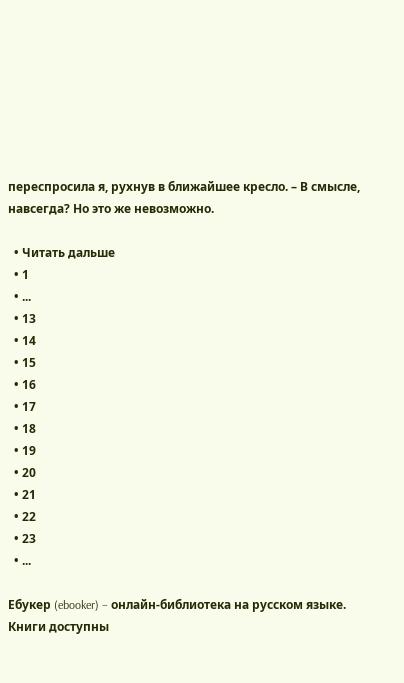переспросила я, рухнув в ближайшее кресло. – В смысле, навсегда? Но это же невозможно.

  • Читать дальше
  • 1
  • ...
  • 13
  • 14
  • 15
  • 16
  • 17
  • 18
  • 19
  • 20
  • 21
  • 22
  • 23
  • ...

Ебукер (ebooker) – онлайн-библиотека на русском языке. Книги доступны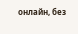онлайн, без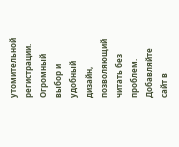утомительной регистрации. Огромный выбор и удобный дизайн, позволяющий читать без проблем. Добавляйте сайт в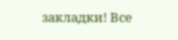закладки! Все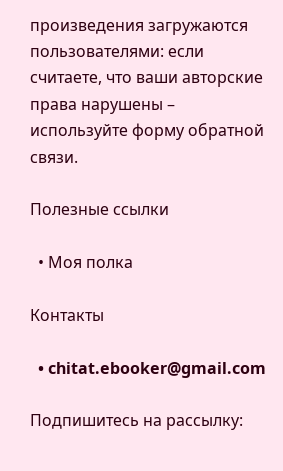произведения загружаются пользователями: если считаете, что ваши авторские права нарушены – используйте форму обратной связи.

Полезные ссылки

  • Моя полка

Контакты

  • chitat.ebooker@gmail.com

Подпишитесь на рассылку: